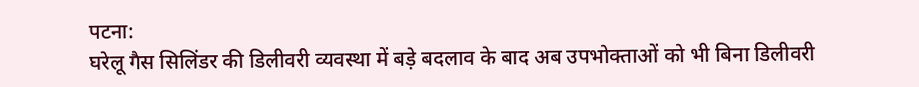पटना:
घरेलू गैस सिलिंडर की डिलीवरी व्यवस्था में बड़े बदलाव के बाद अब उपभोक्ताओं को भी बिना डिलीवरी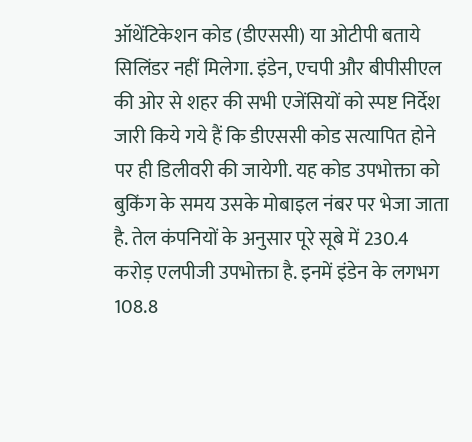ऑथेंटिकेशन कोड (डीएससी) या ओटीपी बताये सिलिंडर नहीं मिलेगा. इंडेन, एचपी और बीपीसीएल की ओर से शहर की सभी एजेंसियों को स्पष्ट निर्देश जारी किये गये हैं कि डीएससी कोड सत्यापित होने पर ही डिलीवरी की जायेगी. यह कोड उपभोक्ता को बुकिंग के समय उसके मोबाइल नंबर पर भेजा जाता है. तेल कंपनियों के अनुसार पूरे सूबे में 230.4 करोड़ एलपीजी उपभोक्ता है. इनमें इंडेन के लगभग 108.8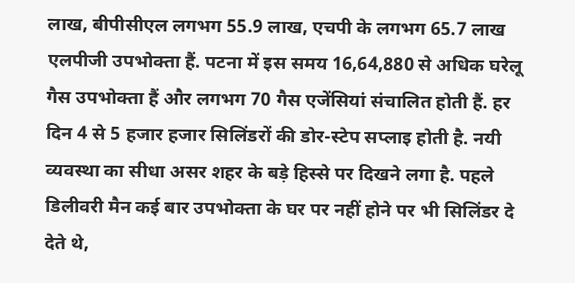लाख, बीपीसीएल लगभग 55.9 लाख, एचपी के लगभग 65.7 लाख एलपीजी उपभोक्ता हैं. पटना में इस समय 16,64,880 से अधिक घरेलू गैस उपभोक्ता हैं और लगभग 70 गैस एजेंसियां संचालित होती हैं. हर दिन 4 से 5 हजार हजार सिलिंडरों की डोर-स्टेप सप्लाइ होती है. नयी व्यवस्था का सीधा असर शहर के बड़े हिस्से पर दिखने लगा है. पहले डिलीवरी मैन कई बार उपभोक्ता के घर पर नहीं होने पर भी सिलिंडर दे देते थे,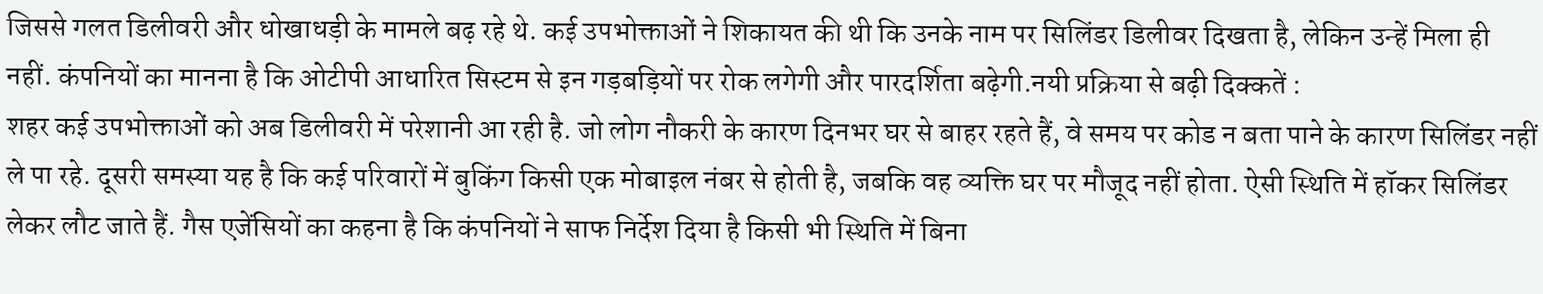जिससे गलत डिलीवरी और धोखाधड़ी के मामले बढ़ रहे थे. कई उपभोक्ताओं ने शिकायत की थी कि उनके नाम पर सिलिंडर डिलीवर दिखता है, लेकिन उन्हें मिला ही नहीं. कंपनियों का मानना है कि ओटीपी आधारित सिस्टम से इन गड़बड़ियों पर रोक लगेगी और पारदर्शिता बढ़ेगी.नयी प्रक्रिया से बढ़ी दिक्कतें :
शहर कई उपभोक्ताओं को अब डिलीवरी में परेशानी आ रही है. जो लोग नौकरी के कारण दिनभर घर से बाहर रहते हैं, वे समय पर कोड न बता पाने के कारण सिलिंडर नहीं ले पा रहे. दूसरी समस्या यह है कि कई परिवारों में बुकिंग किसी एक मोबाइल नंबर से होती है, जबकि वह व्यक्ति घर पर मौजूद नहीं होता. ऐसी स्थिति में हॉकर सिलिंडर लेकर लौट जाते हैं. गैस एजेंसियों का कहना है कि कंपनियों ने साफ निर्देश दिया है किसी भी स्थिति में बिना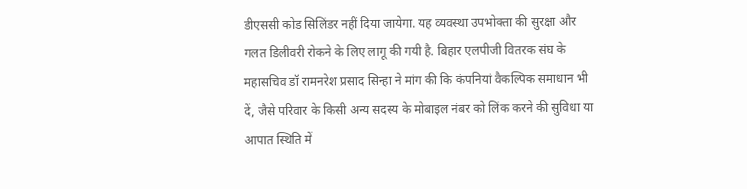डीएससी कोड सिलिंडर नहीं दिया जायेगा. यह व्यवस्था उपभोक्ता की सुरक्षा और गलत डिलीवरी रोकने के लिए लागू की गयी है. बिहार एलपीजी वितरक संघ के महासचिव डॉ रामनरेश प्रसाद सिन्हा ने मांग की कि कंपनियां वैकल्पिक समाधान भी दें, जैसे परिवार के किसी अन्य सदस्य के मोबाइल नंबर को लिंक करने की सुविधा या आपात स्थिति में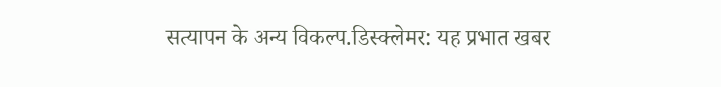सत्यापन के अन्य विकल्प.डिस्क्लेमर: यह प्रभात खबर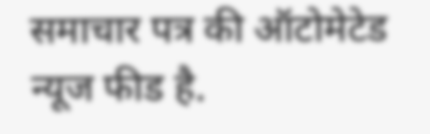समाचार पत्र की ऑटोमेटेड न्यूज फीड है.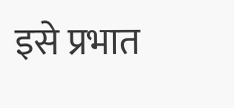इसे प्रभात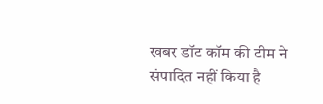खबर डॉट कॉम की टीम ने संपादित नहीं किया है